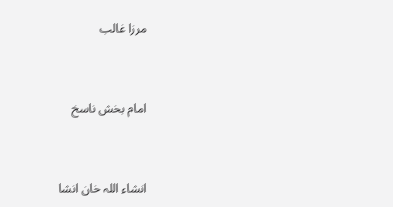مرزا غالب


امام بخش ناسخ


انشاء اللہ خان انشا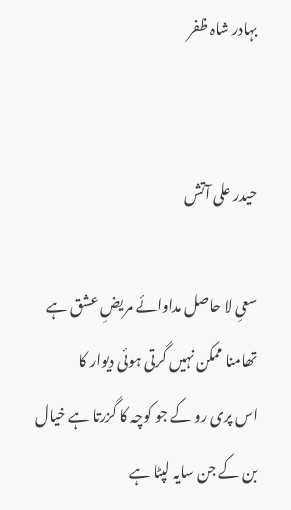بہادر شاہ ظفر


حیدر علی آتش

سعیِ لا حاصل مداوائے مریضِ عشق ہے
تھامنا ممکن نہیں گرتی ہوئی دیوار کا
اس پری رو کے جو کوچہ کا گزرتا ہے خیال
بن کے جن سایہ لپٹا ہے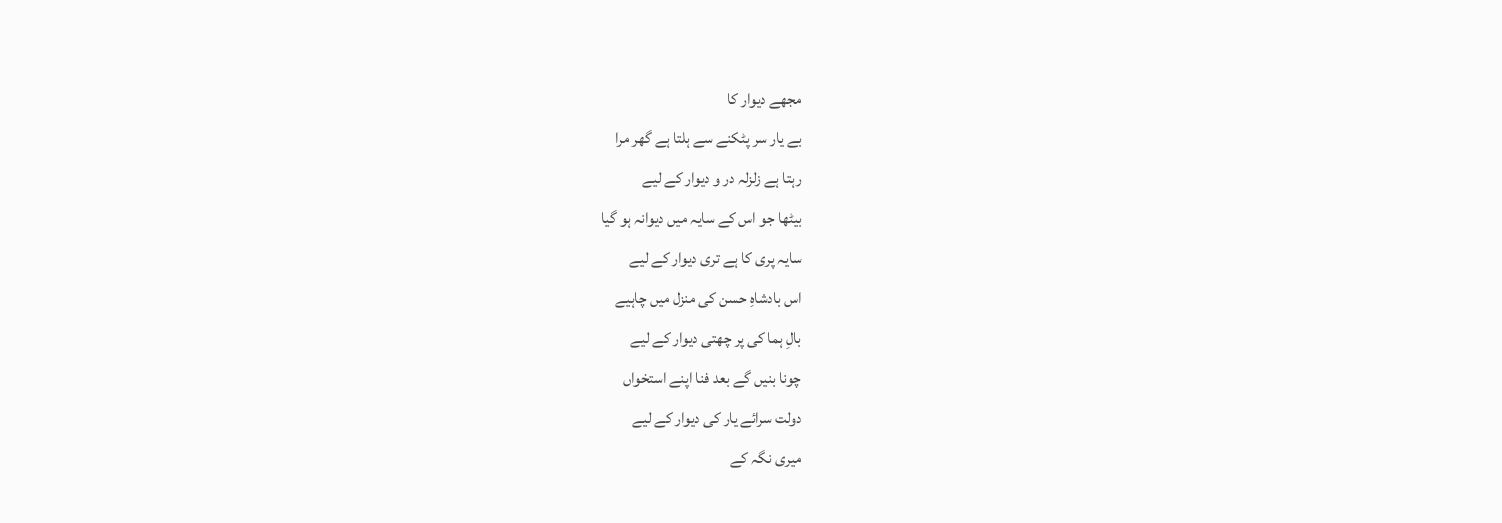مجھے دیوار کا
بے یار سر پٹکنے سے ہلتا ہے گھر مرا
رہتا ہے زلزلہ در و دیوار کے لیے
بیٹھا جو اس کے سایہ میں دیوانہ ہو گیا
سایہ پری کا ہے تری دیوار کے لیے
اس بادشاہِ حسن کی منزل میں چاہیے
بالِ ہما کی پر چھتی دیوار کے لیے
چونا بنیں گے بعد فنا اپنے استخواں
دولت سرائے یار کی دیوار کے لیے
میری نگہ کے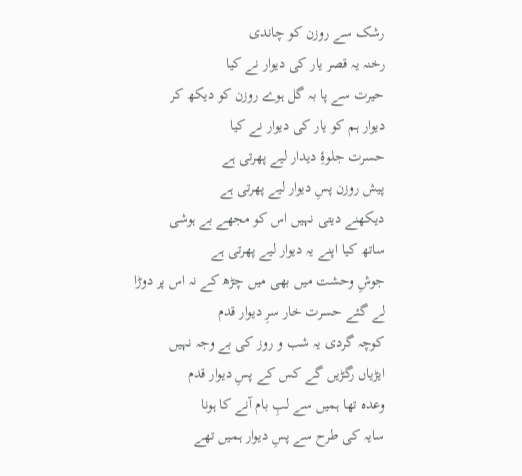رشک سے روزن کو چاندی
رخنہ یہ قصر یار کی دیوار نے کیا
حیرت سے پا بہ گل ہوے روزن کو دیکھ کر
دیوار ہم کو یار کی دیوار نے کیا
حسرت جلوۂِ دیدار لیے پھرتی ہے
پیش روزن پسِ دیوار لیے پھرتی ہے
دیکھنے دیتی نہیں اس کو مجھے بے ہوشی
ساتھ کیا اپنے یہ دیوار لیے پھرتی ہے
جوشِ وحشت میں بھی میں چڑھ کے نہ اس پر دوڑا
لے گئے حسرت خار سرِ دیوار قدم
کوچہ گردی یہ شب و روز کی بے وجہ نہیں
ایڑیاں رگڑیں گے کس کے پسِ دیوار قدم
وعدہ تھا ہمیں سے لبِ بام آنے کا ہونا
سایہ کی طرح سے پسِ دیوار ہمیں تھے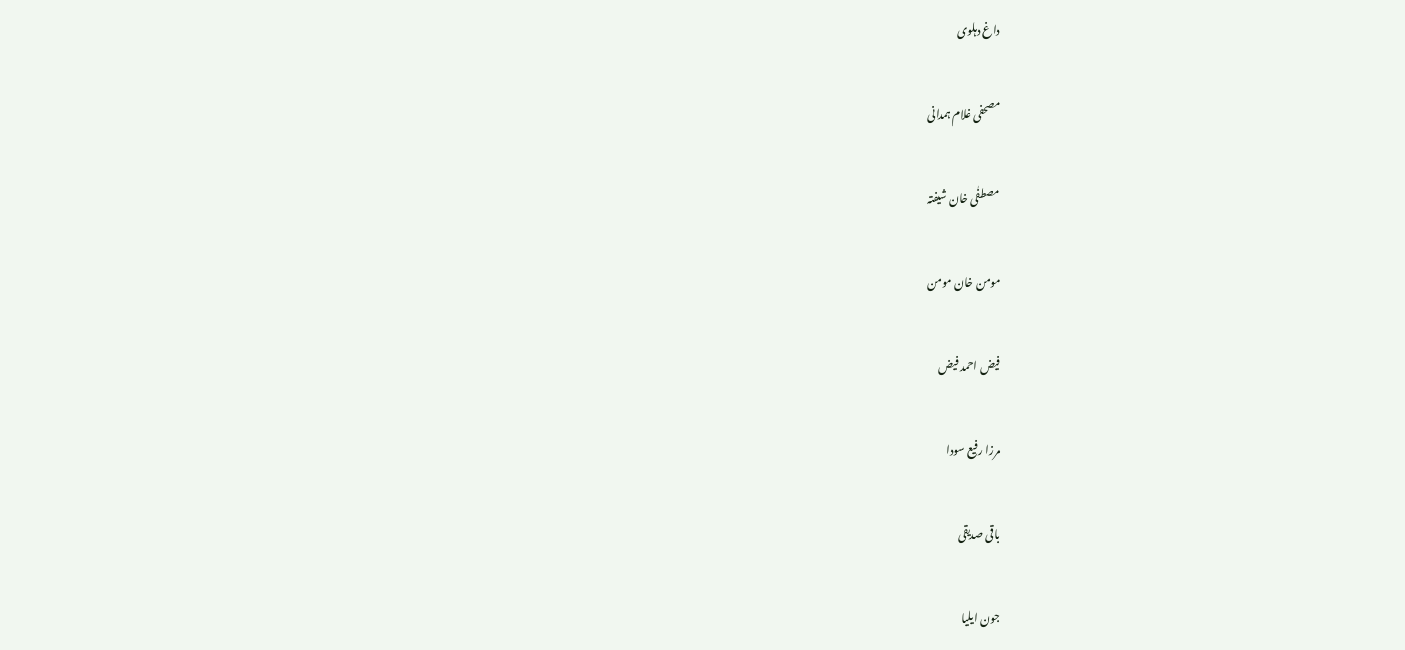داغ دہلوی


مصحفی غلام ہمدانی


مصطفٰی خان شیفتہ


مومن خان مومن


فیض احمد فیض


مرزا رفیع سودا


باقی صدیقی


جون ایلیا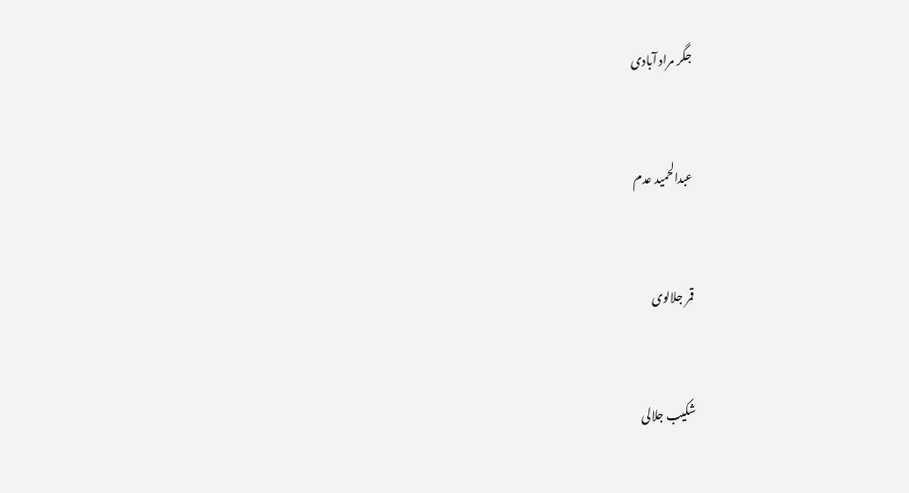جگر مراد آبادی


عبدالحمید عدم


قمر جلالوی


شکیب جلالی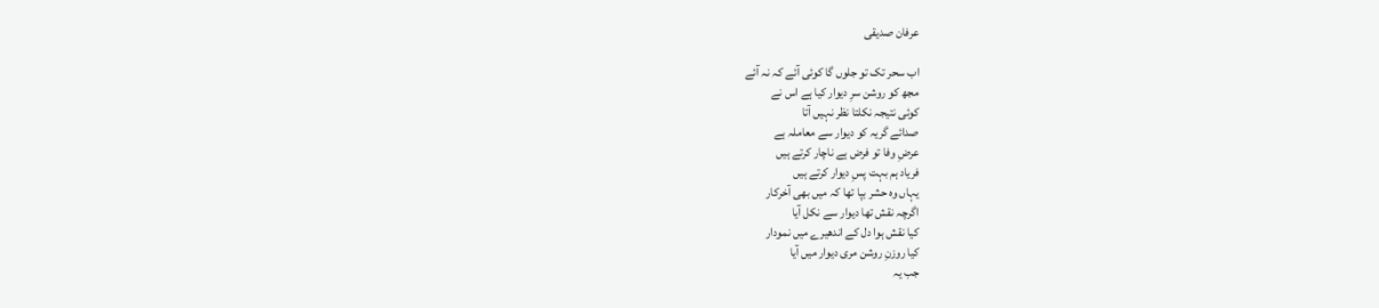عرفان صدیقی

اب سحر تک تو جلوں گا کوئی آئے کہ نہ آئے
مجھ کو روشن سرِ دیوار کیا ہے اس نے
کوئی نتیجہ نکلتا نظر نہیں آتا
صدائے گریہ کو دیوار سے معاملہ ہے
عرضِ وفا تو فرض ہے ناچار کرتے ہیں
فریاد ہم بہت پسِ دیوار کرتے ہیں
یہاں وہ حشر بپا تھا کہ میں بھی آخرکار
اگرچہ نقش تھا دیوار سے نکل آیا
کیا نقش ہوا دل کے اندھیرے میں نمودار
کیا روزنِ روشن مری دیوار میں آیا
جب یہ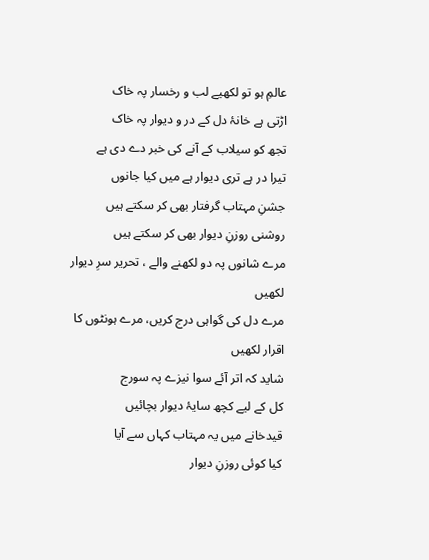عالمِ ہو تو لکھیے لب و رخسار پہ خاک
اڑتی ہے خانۂ دل کے در و دیوار پہ خاک
تجھ کو سیلاب کے آنے کی خبر دے دی ہے
تیرا در ہے تری دیوار ہے میں کیا جانوں
جشنِ مہتاب گرفتار بھی کر سکتے ہیں
روشنی روزنِ دیوار بھی کر سکتے ہیں
مرے شانوں پہ دو لکھنے والے ، تحریر سرِ دیوار لکھیں
مرے دل کی گواہی درج کریں، مرے ہونٹوں کا اقرار لکھیں
شاید کہ اتر آئے سوا نیزے پہ سورج
کل کے لیے کچھ سایۂ دیوار بچائیں
قیدخانے میں یہ مہتاب کہاں سے آیا
کیا کوئی روزنِ دیوار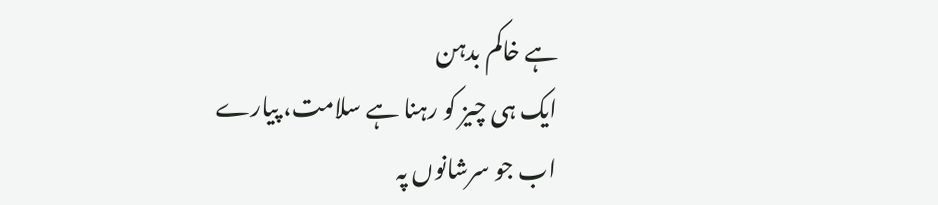ہے خاکم بدہن
ایک ہی چیز کو رہنا ہے سلامت، پیارے
اب جو سرشانوں پہ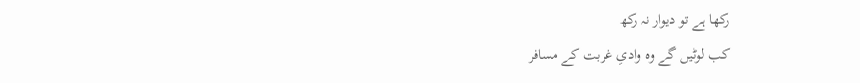رکھا ہے تو دیوار نہ رکھ
کب لوٹیں گے وہ وادیِ غربت کے مسافر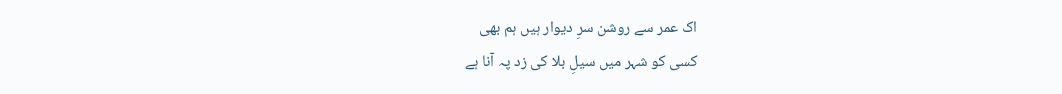اک عمر سے روشن سرِ دیوار ہیں ہم بھی
کسی کو شہر میں سیلِ بلا کی زد پہ آنا ہے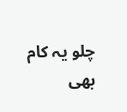چلو یہ کام بھی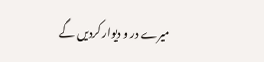میرے در و دیوار کردیں گے